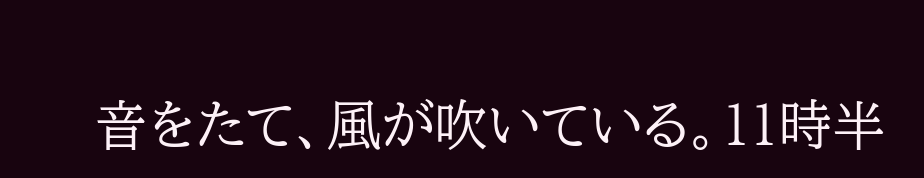音をたて、風が吹いている。11時半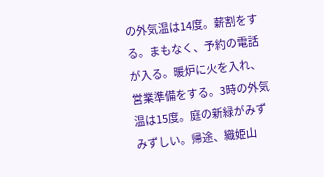の外気温は14度。薪割をする。まもなく、予約の電話が入る。暖炉に火を入れ、営業準備をする。3時の外気温は15度。庭の新緑がみずみずしい。帰途、織姫山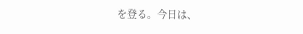を登る。今日は、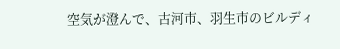空気が澄んで、古河市、羽生市のビルディ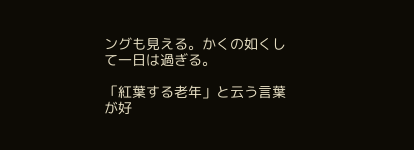ングも見える。かくの如くして一日は過ぎる。

「紅葉する老年」と云う言葉が好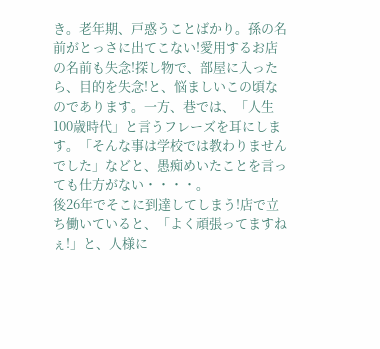き。老年期、戸惑うことばかり。孫の名前がとっさに出てこない!愛用するお店の名前も失念!探し物で、部屋に入ったら、目的を失念!と、悩ましいこの頃なのであります。一方、巷では、「人生100歳時代」と言うフレーズを耳にします。「そんな事は学校では教わりませんでした」などと、愚痴めいたことを言っても仕方がない・・・・。
後26年でそこに到達してしまう!店で立ち働いていると、「よく頑張ってますねぇ!」と、人様に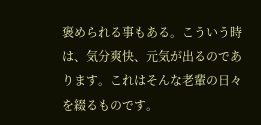褒められる事もある。こういう時は、気分爽快、元気が出るのであります。これはそんな老輩の日々を綴るものです。